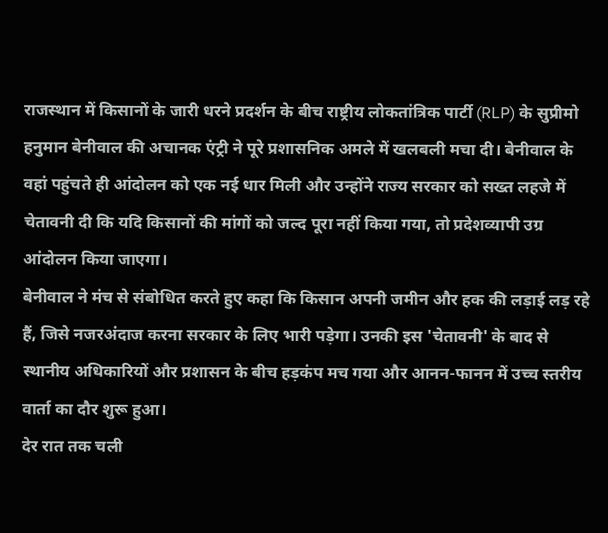राजस्थान में किसानों के जारी धरने प्रदर्शन के बीच राष्ट्रीय लोकतांत्रिक पार्टी (RLP) के सुप्रीमो हनुमान बेनीवाल की अचानक एंट्री ने पूरे प्रशासनिक अमले में खलबली मचा दी। बेनीवाल के वहां पहुंचते ही आंदोलन को एक नई धार मिली और उन्होंने राज्य सरकार को सख्त लहजे में चेतावनी दी कि यदि किसानों की मांगों को जल्द पूरा नहीं किया गया, तो प्रदेशव्यापी उग्र आंदोलन किया जाएगा।
बेनीवाल ने मंच से संबोधित करते हुए कहा कि किसान अपनी जमीन और हक की लड़ाई लड़ रहे हैं, जिसे नजरअंदाज करना सरकार के लिए भारी पड़ेगा। उनकी इस 'चेतावनी' के बाद से स्थानीय अधिकारियों और प्रशासन के बीच हड़कंप मच गया और आनन-फानन में उच्च स्तरीय वार्ता का दौर शुरू हुआ।
देर रात तक चली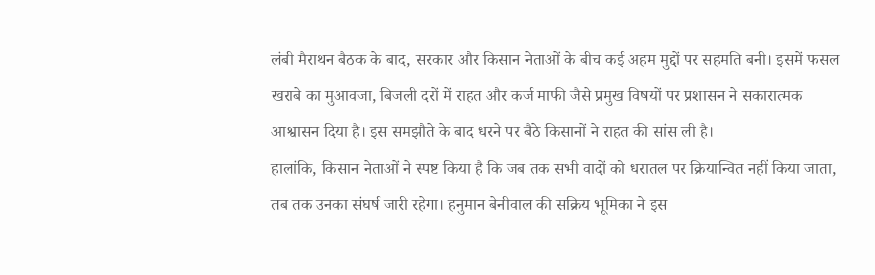लंबी मैराथन बैठक के बाद, सरकार और किसान नेताओं के बीच कई अहम मुद्दों पर सहमति बनी। इसमें फसल खराबे का मुआवजा, बिजली दरों में राहत और कर्ज माफी जैसे प्रमुख विषयों पर प्रशासन ने सकारात्मक आश्वासन दिया है। इस समझौते के बाद धरने पर बैठे किसानों ने राहत की सांस ली है।
हालांकि, किसान नेताओं ने स्पष्ट किया है कि जब तक सभी वादों को धरातल पर क्रियान्वित नहीं किया जाता, तब तक उनका संघर्ष जारी रहेगा। हनुमान बेनीवाल की सक्रिय भूमिका ने इस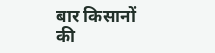बार किसानों की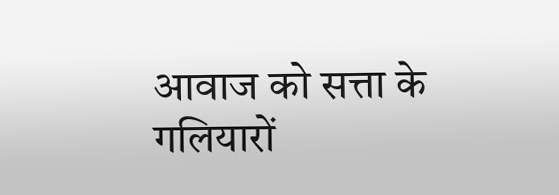आवाज को सत्ता के गलियारों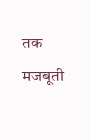तक मजबूती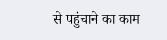से पहुंचाने का काम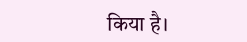किया है।